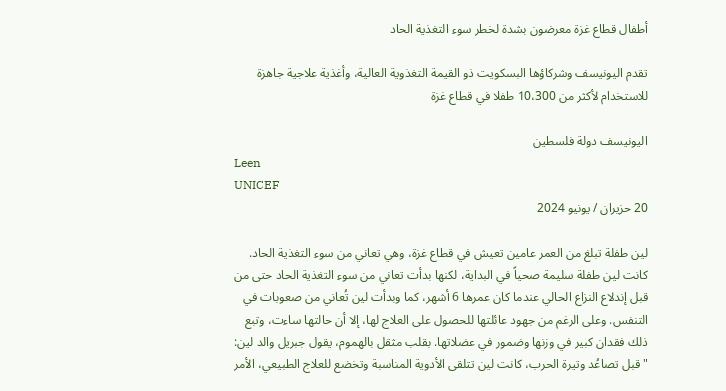أطفال قطاع غزة معرضون بشدة لخطر سوء التغذية الحاد

تقدم اليونيسف وشركاؤها البسكويت ذو القيمة التغذوية العالية، وأغذية علاجية جاهزة للاستخدام لأكثر من 10،300 طفلا في قطاع غزة

اليونيسف دولة فلسطين
Leen
UNICEF
20 حزيران / يونيو 2024

لين طفلة تبلغ من العمر عامين تعيش في قطاع غزة، وهي تعاني من سوء التغذية الحاد. كانت لين طفلة سليمة صحياً في البداية، لكنها بدأت تعاني من سوء التغذية الحاد حتى من قبل إندلاع النزاع الحالي عندما كان عمرها 6 أشهر، كما وبدأت لين تُعاني من صعوبات في التنفس. وعلى الرغم من جهود عائلتها للحصول على العلاج لها، إلا أن حالتها ساءت، وتبع ذلك فقدان كبير في وزنها وضمور في عضلاتها. بقلب مثقل بالهموم، يقول جبريل والد لين: "قبل تصاعُد وتيرة الحرب، كانت لين تتلقى الأدوية المناسبة وتخضع للعلاج الطبيعي، الأمر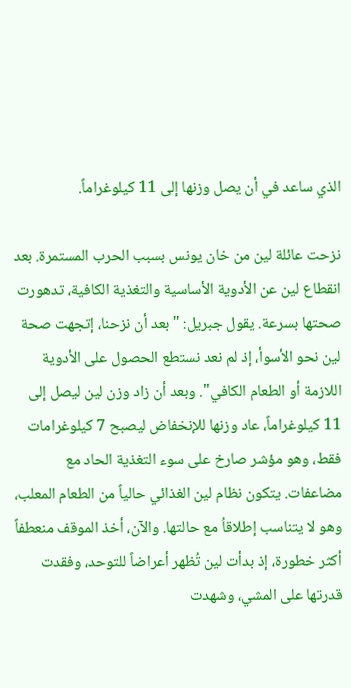الذي ساعد في أن يصل وزنها إلى 11 كيلوغراماً.

نزحت عائلة لين من خان يونس بسبب الحرب المستمرة. بعد انقطاع لين عن الأدوية الأساسية والتغذية الكافية، تدهورت صحتها بسرعة. يقول جبريل: "بعد أن نزحنا، إتجهت صحة لين نحو الأسوأ، إذ لم نعد نستطع الحصول على الأدوية اللازمة أو الطعام الكافي". وبعد أن زاد وزن لين ليصل إلى 11 كيلوغراماً، عاد وزنها للإنخفاض ليصبح 7 كيلوغرامات فقط، وهو مؤشر صارخ على سوء التغذية الحاد مع مضاعفات. يتكون نظام لين الغذائي حالياً من الطعام المعلب، وهو لا يتناسب إطلاقاُ مع حالتها. والآن، أخذ الموقف منعطفاً أكثر خطورة، إذ بدأت لين تُظهر أعراضاً للتوحد، وفقدت قدرتها على المشي، وشهدت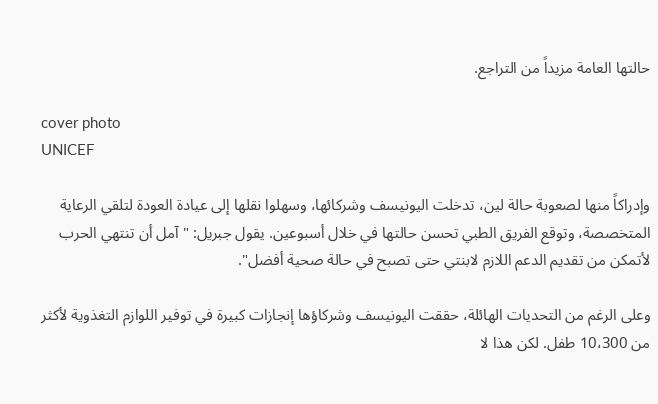حالتها العامة مزيداً من التراجع.

cover photo
UNICEF

وإدراكاً منها لصعوبة حالة لين، تدخلت اليونيسف وشركائها، وسهلوا نقلها إلى عيادة العودة لتلقي الرعاية المتخصصة، وتوقع الفريق الطبي تحسن حالتها في خلال أسبوعين. يقول جبريل: "آمل أن تنتهي الحرب لأتمكن من تقديم الدعم اللازم لابنتي حتى تصبح في حالة صحية أفضل".

وعلى الرغم من التحديات الهائلة، حققت اليونيسف وشركاؤها إنجازات كبيرة في توفير اللوازم التغذوية لأكثر من 10،300 طفل. لكن هذا لا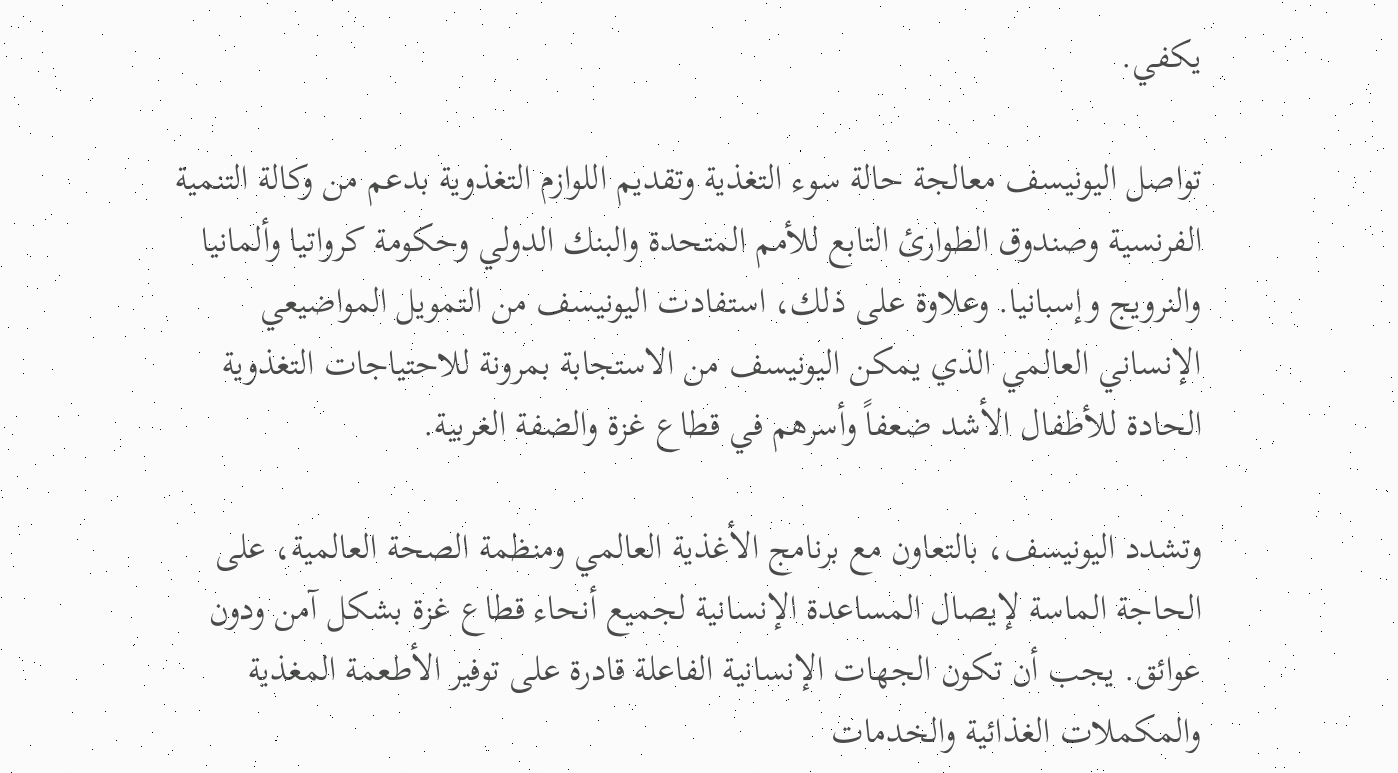يكفي.

تواصل اليونيسف معالجة حالة سوء التغذية وتقديم اللوازم التغذوية بدعم من وكالة التنمية الفرنسية وصندوق الطوارئ التابع للأمم المتحدة والبنك الدولي وحكومة كرواتيا وألمانيا والنرويج وإسبانيا. وعلاوة على ذلك، استفادت اليونيسف من التمويل المواضيعي الإنساني العالمي الذي يمكن اليونيسف من الاستجابة بمرونة للاحتياجات التغذوية الحادة للأطفال الأشد ضعفاً وأسرهم في قطاع غزة والضفة الغربية.

وتشدد اليونيسف، بالتعاون مع برنامج الأغذية العالمي ومنظمة الصحة العالمية، على الحاجة الماسة لإيصال المساعدة الإنسانية لجميع أنحاء قطاع غزة بشكل آمن ودون عوائق. يجب أن تكون الجهات الإنسانية الفاعلة قادرة على توفير الأطعمة المغذية والمكملات الغذائية والخدمات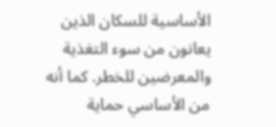الأساسية للسكان الذين يعانون من سوء التغذية والمعرضين للخطر. كما أنه من الأساسي حماية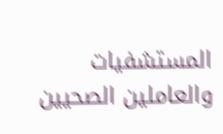المستشفيات والعاملين الصحيين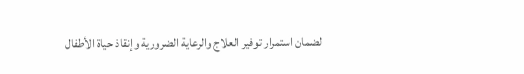لضمان استمرار توفير العلاج والرعاية الضرورية وإنقاذ حياة الأطفال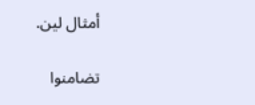أمثال لين.

تضامنوا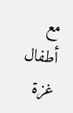مع أطفال غزة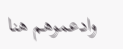وادعموهم هنا